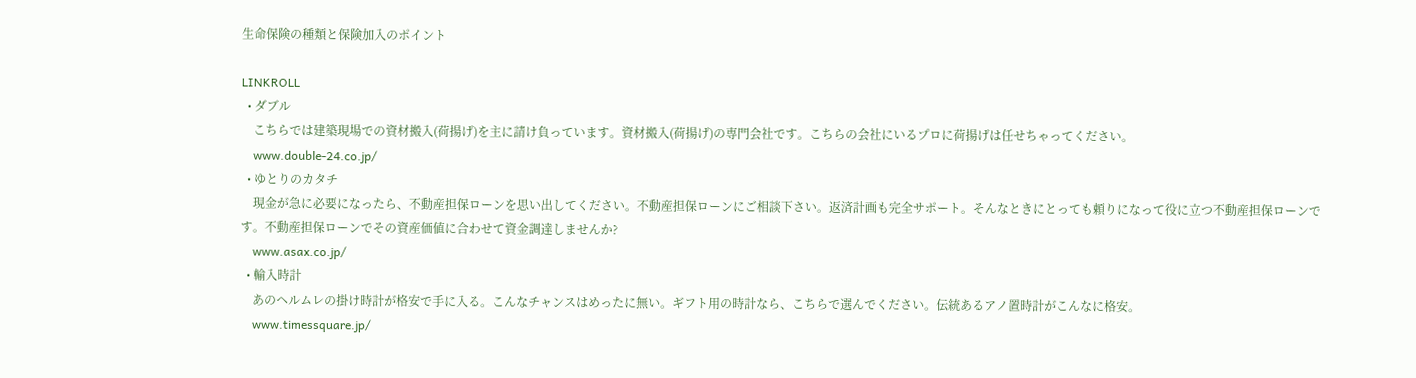生命保険の種類と保険加入のポイント

LINKROLL
  • ダブル
    こちらでは建築現場での資材搬入(荷揚げ)を主に請け負っています。資材搬入(荷揚げ)の専門会社です。こちらの会社にいるプロに荷揚げは任せちゃってください。
    www.double-24.co.jp/
  • ゆとりのカタチ
    現金が急に必要になったら、不動産担保ローンを思い出してください。不動産担保ローンにご相談下さい。返済計画も完全サポート。そんなときにとっても頼りになって役に立つ不動産担保ローンです。不動産担保ローンでその資産価値に合わせて資金調達しませんか?
    www.asax.co.jp/
  • 輸入時計
    あのヘルムレの掛け時計が格安で手に入る。こんなチャンスはめったに無い。ギフト用の時計なら、こちらで選んでください。伝統あるアノ置時計がこんなに格安。
    www.timessquare.jp/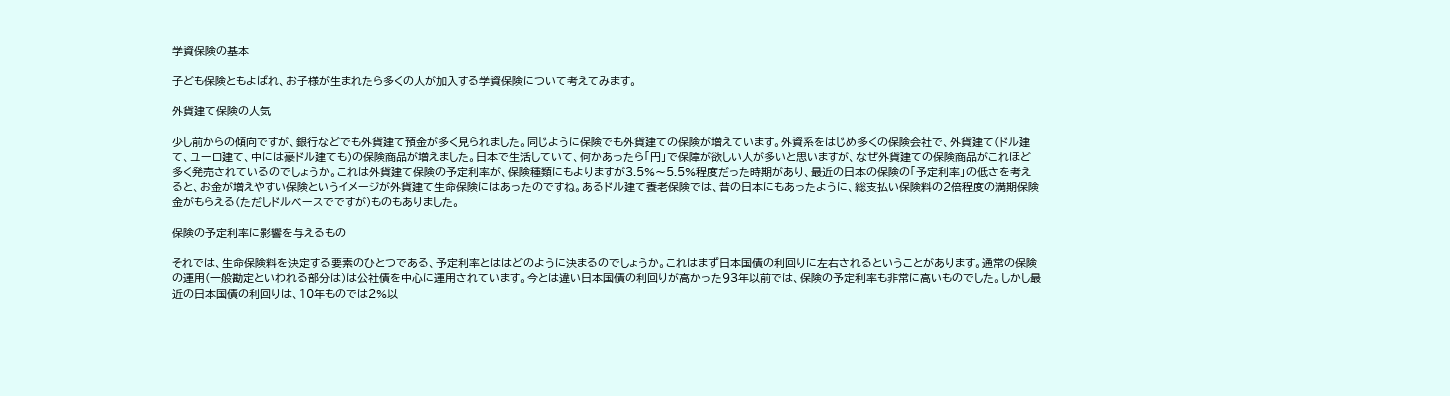学資保険の基本

子ども保険ともよばれ、お子様が生まれたら多くの人が加入する学資保険について考えてみます。

外貨建て保険の人気

少し前からの傾向ですが、銀行などでも外貨建て預金が多く見られました。同じように保険でも外貨建ての保険が増えています。外資系をはじめ多くの保険会社で、外貨建て(ドル建て、ユーロ建て、中には豪ドル建ても)の保険商品が増えました。日本で生活していて、何かあったら「円」で保障が欲しい人が多いと思いますが、なぜ外貨建ての保険商品がこれほど多く発売されているのでしょうか。これは外貨建て保険の予定利率が、保険種類にもよりますが3.5%〜5.5%程度だった時期があり、最近の日本の保険の「予定利率」の低さを考えると、お金が増えやすい保険というイメージが外貨建て生命保険にはあったのですね。あるドル建て養老保険では、昔の日本にもあったように、総支払い保険料の2倍程度の満期保険金がもらえる(ただしドルベースでですが)ものもありました。

保険の予定利率に影響を与えるもの

それでは、生命保険料を決定する要素のひとつである、予定利率とははどのように決まるのでしょうか。これはまず日本国債の利回りに左右されるということがあります。通常の保険の運用(一般勘定といわれる部分は)は公社債を中心に運用されています。今とは違い日本国債の利回りが高かった93年以前では、保険の予定利率も非常に高いものでした。しかし最近の日本国債の利回りは、10年ものでは2%以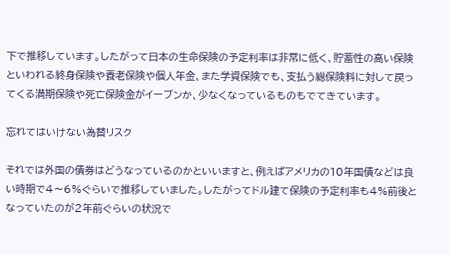下で推移しています。したがって日本の生命保険の予定利率は非常に低く、貯蓄性の高い保険といわれる終身保険や養老保険や個人年金、また学資保険でも、支払う総保険料に対して戻ってくる満期保険や死亡保険金がイーブンか、少なくなっているものもでてきています。

忘れてはいけない為替リスク

それでは外国の債券はどうなっているのかといいますと、例えばアメリカの10年国債などは良い時期で4〜6%ぐらいで推移していました。したがってドル建て保険の予定利率も4%前後となっていたのが2年前ぐらいの状況で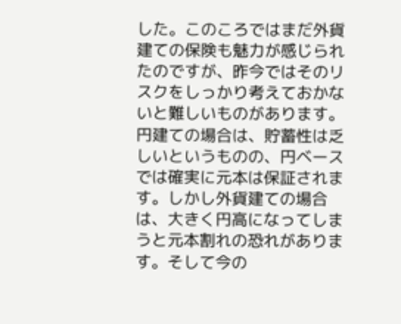した。このころではまだ外貨建ての保険も魅力が感じられたのですが、昨今ではそのリスクをしっかり考えておかないと難しいものがあります。円建ての場合は、貯蓄性は乏しいというものの、円ベースでは確実に元本は保証されます。しかし外貨建ての場合は、大きく円高になってしまうと元本割れの恐れがあります。そして今の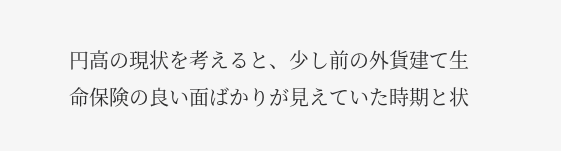円高の現状を考えると、少し前の外貨建て生命保険の良い面ばかりが見えていた時期と状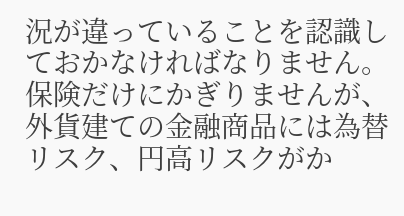況が違っていることを認識しておかなければなりません。保険だけにかぎりませんが、外貨建ての金融商品には為替リスク、円高リスクがか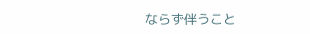ならず伴うこと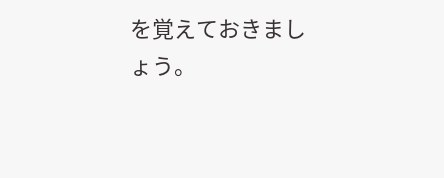を覚えておきましょう。